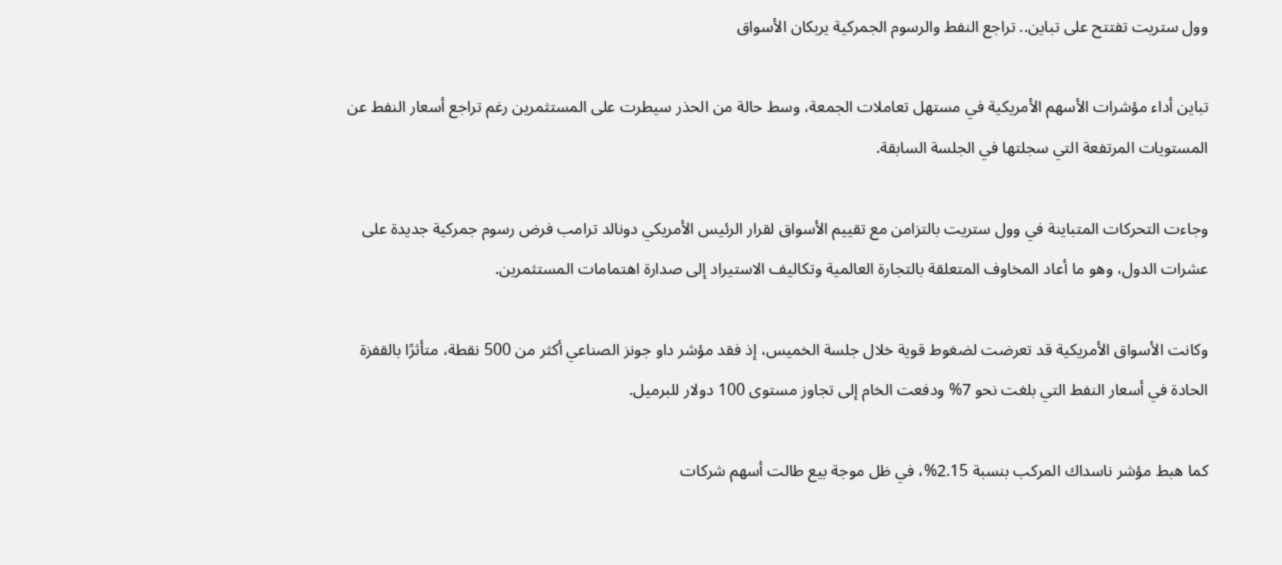وول ستريت تفتتح على تباين.. تراجع النفط والرسوم الجمركية يربكان الأسواق

تباين أداء مؤشرات الأسهم الأمريكية في مستهل تعاملات الجمعة، وسط حالة من الحذر سيطرت على المستثمرين رغم تراجع أسعار النفط عن المستويات المرتفعة التي سجلتها في الجلسة السابقة.

وجاءت التحركات المتباينة في وول ستريت بالتزامن مع تقييم الأسواق لقرار الرئيس الأمريكي دونالد ترامب فرض رسوم جمركية جديدة على عشرات الدول، وهو ما أعاد المخاوف المتعلقة بالتجارة العالمية وتكاليف الاستيراد إلى صدارة اهتمامات المستثمرين.

وكانت الأسواق الأمريكية قد تعرضت لضغوط قوية خلال جلسة الخميس، إذ فقد مؤشر داو جونز الصناعي أكثر من 500 نقطة، متأثرًا بالقفزة الحادة في أسعار النفط التي بلغت نحو 7% ودفعت الخام إلى تجاوز مستوى 100 دولار للبرميل.

كما هبط مؤشر ناسداك المركب بنسبة 2.15%، في ظل موجة بيع طالت أسهم شركات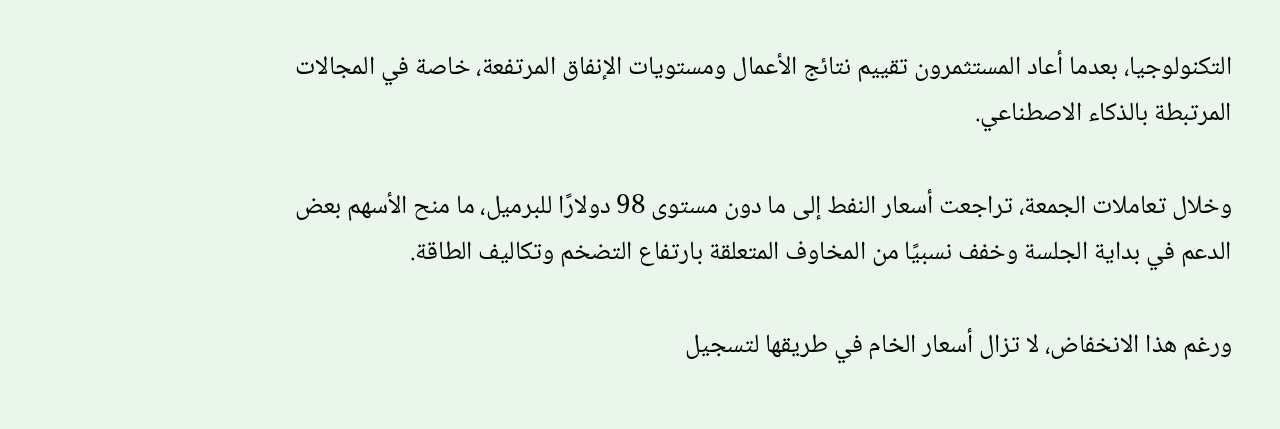التكنولوجيا، بعدما أعاد المستثمرون تقييم نتائج الأعمال ومستويات الإنفاق المرتفعة، خاصة في المجالات المرتبطة بالذكاء الاصطناعي.

وخلال تعاملات الجمعة، تراجعت أسعار النفط إلى ما دون مستوى 98 دولارًا للبرميل، ما منح الأسهم بعض الدعم في بداية الجلسة وخفف نسبيًا من المخاوف المتعلقة بارتفاع التضخم وتكاليف الطاقة.

ورغم هذا الانخفاض، لا تزال أسعار الخام في طريقها لتسجيل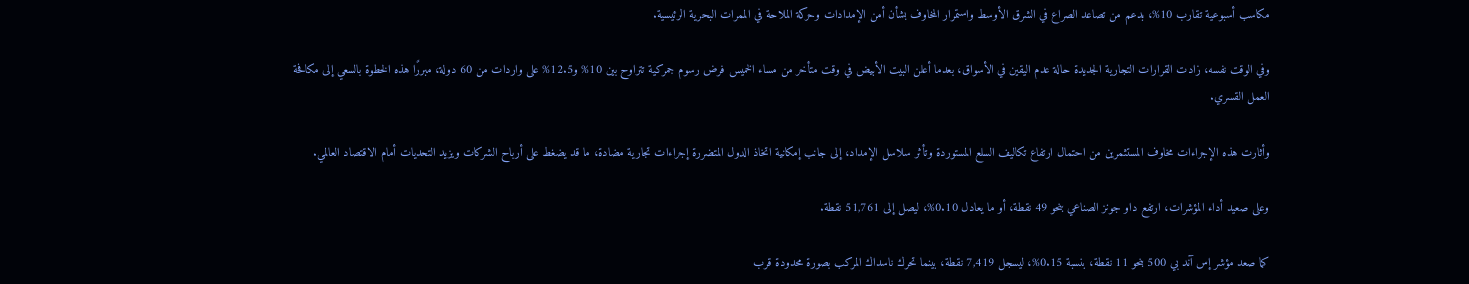مكاسب أسبوعية تقارب 10%، بدعم من تصاعد الصراع في الشرق الأوسط واستمرار المخاوف بشأن أمن الإمدادات وحركة الملاحة في الممرات البحرية الرئيسية.

وفي الوقت نفسه، زادت القرارات التجارية الجديدة حالة عدم اليقين في الأسواق، بعدما أعلن البيت الأبيض في وقت متأخر من مساء الخميس فرض رسوم جمركية تتراوح بين 10% و12.5% على واردات من 60 دولة، مبررًا هذه الخطوة بالسعي إلى مكافحة العمل القسري.

وأثارت هذه الإجراءات مخاوف المستثمرين من احتمال ارتفاع تكاليف السلع المستوردة وتأثر سلاسل الإمداد، إلى جانب إمكانية اتخاذ الدول المتضررة إجراءات تجارية مضادة، ما قد يضغط على أرباح الشركات ويزيد التحديات أمام الاقتصاد العالمي.

وعلى صعيد أداء المؤشرات، ارتفع داو جونز الصناعي بنحو 49 نقطة، أو ما يعادل 0.10%، ليصل إلى 51,761 نقطة.

كما صعد مؤشر إس آند بي 500 بنحو 11 نقطة، بنسبة 0.15%، ليسجل 7,419 نقطة، بينما تحرك ناسداك المركب بصورة محدودة قرب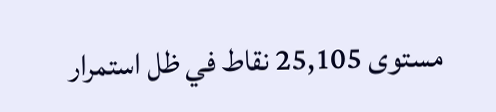مستوى 25,105 نقاط في ظل استمرار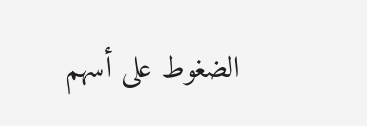الضغوط على أسهم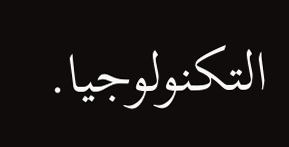التكنولوجيا.